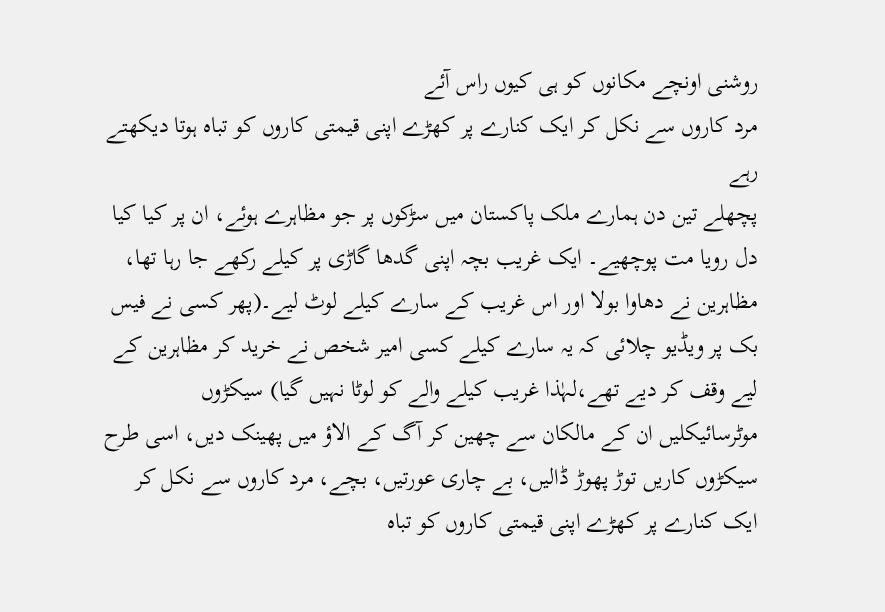روشنی اونچے مکانوں کو ہی کیوں راس آئے
مرد کاروں سے نکل کر ایک کنارے پر کھڑے اپنی قیمتی کاروں کو تباہ ہوتا دیکھتے رہے
پچھلے تین دن ہمارے ملک پاکستان میں سڑکوں پر جو مظاہرے ہوئے، ان پر کیا کیا دل رویا مت پوچھیے۔ ایک غریب بچہ اپنی گدھا گاڑی پر کیلے رکھے جا رہا تھا، مظاہرین نے دھاوا بولا اور اس غریب کے سارے کیلے لوٹ لیے۔(پھر کسی نے فیس بک پر ویڈیو چلائی کہ یہ سارے کیلے کسی امیر شخص نے خرید کر مظاہرین کے لیے وقف کر دیے تھے،لہٰذا غریب کیلے والے کو لوٹا نہیں گیا) سیکڑوں موٹرسائیکلیں ان کے مالکان سے چھین کر آگ کے الاؤ میں پھینک دیں، اسی طرح سیکڑوں کاریں توڑ پھوڑ ڈالیں، بے چاری عورتیں، بچے، مرد کاروں سے نکل کر ایک کنارے پر کھڑے اپنی قیمتی کاروں کو تباہ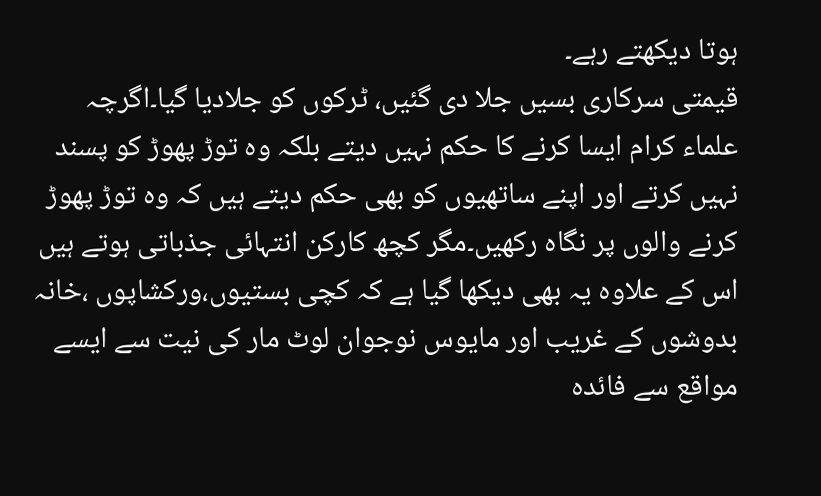ہوتا دیکھتے رہے۔
قیمتی سرکاری بسیں جلا دی گئیں، ٹرکوں کو جلادیا گیا۔اگرچہ علماء کرام ایسا کرنے کا حکم نہیں دیتے بلکہ وہ توڑ پھوڑ کو پسند نہیں کرتے اور اپنے ساتھیوں کو بھی حکم دیتے ہیں کہ وہ توڑ پھوڑ کرنے والوں پر نگاہ رکھیں۔مگر کچھ کارکن انتہائی جذباتی ہوتے ہیں اس کے علاوہ یہ بھی دیکھا گیا ہے کہ کچی بستیوں،ورکشاپوں ،خانہ بدوشوں کے غریب اور مایوس نوجوان لوٹ مار کی نیت سے ایسے مواقع سے فائدہ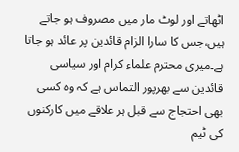اٹھاتے اور لوٹ مار میں مصروف ہو جاتے ہیں،جس کا سارا الزام قائدین پر عائد ہو جاتا ہے۔میری محترم علماء کرام اور سیاسی قائدین سے بھرپور التماس ہے کہ وہ کسی بھی احتجاج سے قبل ہر علاقے میں کارکنوں کی ٹیم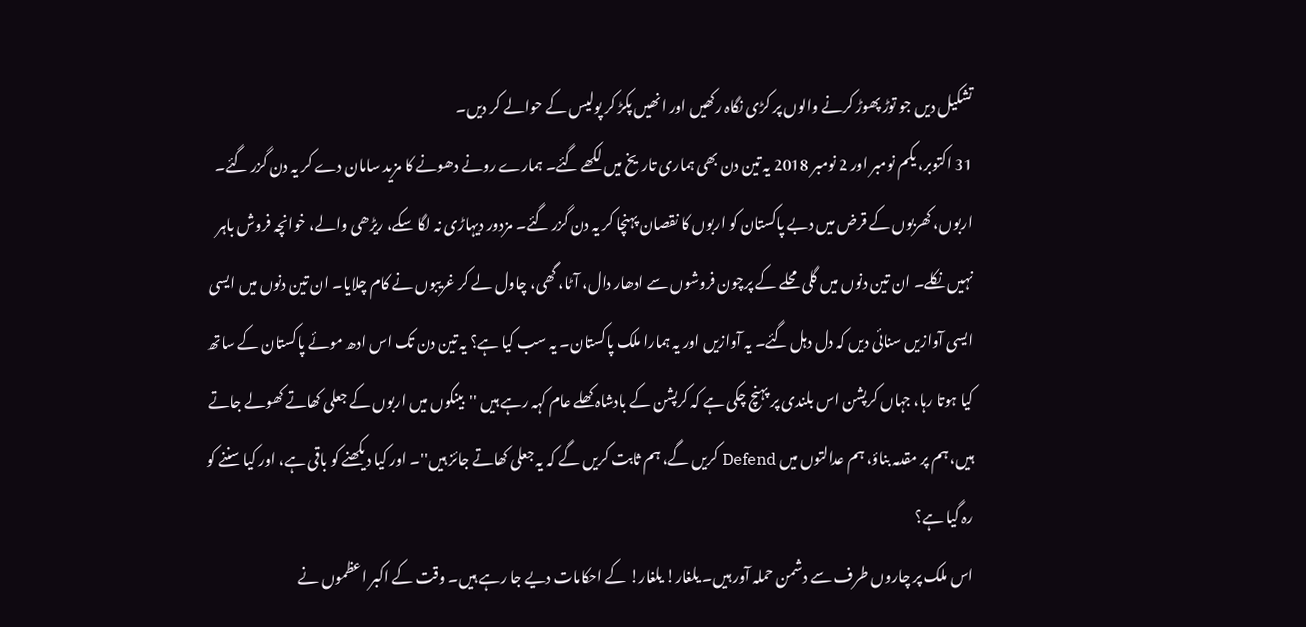تشکیل دیں جو توڑ پھوڑ کرنے والوں پر کڑی نگاہ رکھیں اور انھیں پکڑ کر پولیس کے حوالے کر دیں۔
31 اکتوبر، یکم نومبر اور 2 نومبر 2018 یہ تین دن بھی ہماری تاریخ میں لکھے گئے۔ ہمارے رونے دھونے کا مزید سامان دے کر یہ دن گزر گئے۔ اربوں، کھربوں کے قرض میں دبے پاکستان کو اربوں کا نقصان پہنچا کر یہ دن گزر گئے۔ مزدور دیہاڑی نہ لگا سکے، ریڑھی والے، خوانچہ فروش باہر نہیں نکلے۔ ان تین دنوں میں گلی محلے کے پرچون فروشوں سے ادھار دال، آٹا، گھی، چاول لے کر غریبوں نے کام چلایا۔ ان تین دنوں میں ایسی ایسی آوازیں سنائی دیں کہ دل دہل گئے۔ یہ آوازیں اور یہ ہمارا ملک پاکستان۔ یہ سب کیا ہے؟ یہ تین دن تک اس ادھ موئے پاکستان کے ساتھ کیا ہوتا رہا، جہاں کرپشن اس بلندی پر پہنچ چکی ہے کہ کرپشن کے بادشاہ کھلے عام کہہ رہے ہیں ''بینکوں میں اربوں کے جعلی کھاتے کھولے جاتے ہیں، ہم پر مقدمہ بناؤ، ہم عدالتوں میں Defend کریں گے، ہم ثابت کریں گے کہ یہ جعلی کھاتے جائز ہیں''۔ اور کیا دیکھنے کو باقی ہے، اور کیا سننے کو رہ گیا ہے؟
اس ملک پر چاروں طرف سے دشمن حملہ آور ہیں۔ یلغار! یلغار! کے احکامات دیے جا رہے ہیں۔ وقت کے اکبر اعظموں نے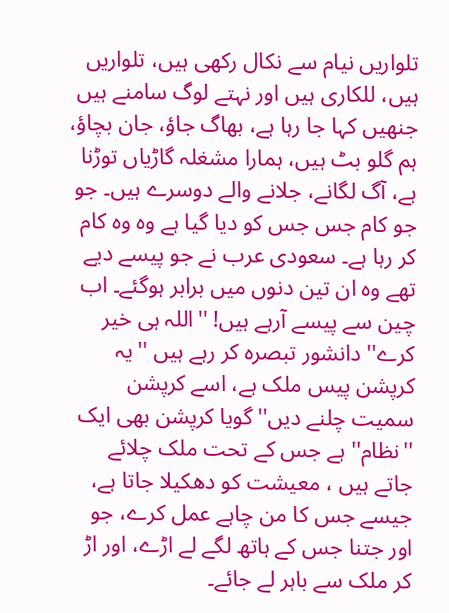تلواریں نیام سے نکال رکھی ہیں، تلواریں ہیں، للکاری ہیں اور نہتے لوگ سامنے ہیں جنھیں کہا جا رہا ہے، بھاگ جاؤ، جان بچاؤ، ہم گلو بٹ ہیں، ہمارا مشغلہ گاڑیاں توڑنا ہے، آگ لگانے، جلانے والے دوسرے ہیں۔ جو جو کام جس جس کو دیا گیا ہے وہ وہ کام کر رہا ہے۔ سعودی عرب نے جو پیسے دیے تھے وہ ان تین دنوں میں برابر ہوگئے۔ اب چین سے پیسے آرہے ہیں! ''اللہ ہی خیر کرے'' دانشور تبصرہ کر رہے ہیں ''یہ کرپشن پیس ملک ہے، اسے کرپشن سمیت چلنے دیں'' گویا کرپشن بھی ایک ''نظام'' ہے جس کے تحت ملک چلائے جاتے ہیں ، معیشت کو دھکیلا جاتا ہے، جیسے جس کا من چاہے عمل کرے، جو اور جتنا جس کے ہاتھ لگے لے اڑے، اور اڑ کر ملک سے باہر لے جائے۔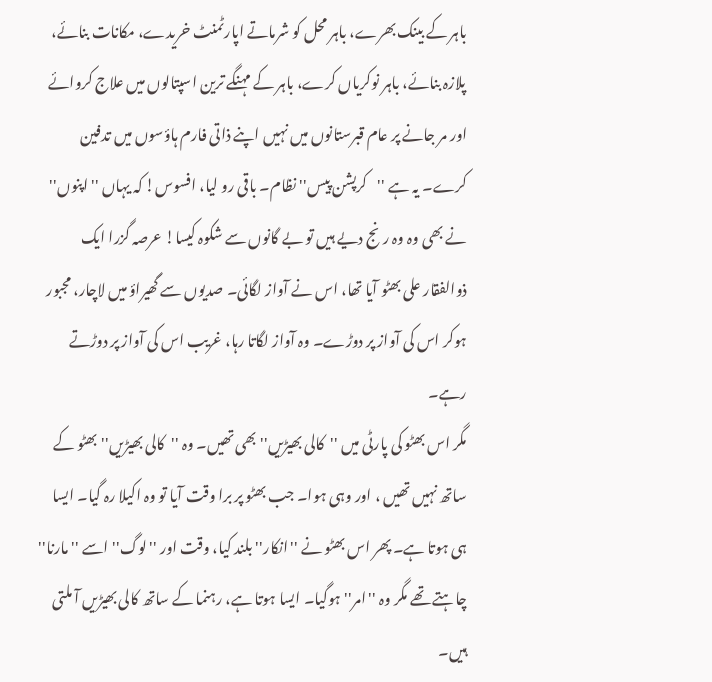باہر کے بینک بھرے، باہر محل کو شرماتے اپارٹمنٹ خریدے، مکانات بنائے، پلازہ بنائے، باہر نوکریاں کرے، باہر کے مہنگے ترین اسپتالوں میں علاج کروائے اور مر جانے پر عام قبرستانوں میں نہیں اپنے ذاتی فارم ہاؤسوں میں تدفین کرے۔ یہ ہے ''کرپشن پیس'' نظام۔ باقی رو لیا، افسوس! کہ یہاں ''اپنوں'' نے بھی وہ وہ رنج دیے ہیں تو بے گانوں سے شکوہ کیسا! عرصہ گزرا ایک ذوالفقار علی بھٹو آیا تھا، اس نے آواز لگائی۔ صدیوں سے گھیراؤ میں لاچار، مجبور ہوکر اس کی آواز پر دوڑے۔ وہ آواز لگاتا رہا، غریب اس کی آواز پر دوڑتے رہے۔
مگر اس بھٹو کی پارٹی میں ''کالی بھیڑیں'' بھی تھیں۔ وہ ''کالی بھیڑیں'' بھٹو کے ساتھ نہیں تھیں ، اور وہی ہوا۔ جب بھٹو پر برا وقت آیا تو وہ اکیلا رہ گیا۔ ایسا ہی ہوتا ہے۔ پھر اس بھٹو نے ''انکار'' بلند کیا، وقت اور ''لوگ'' اسے ''مارنا'' چاہتے تھے مگر وہ ''امر'' ہوگیا۔ ایسا ہوتا ہے، رہنما کے ساتھ کالی بھیڑیں آ ملتی ہیں۔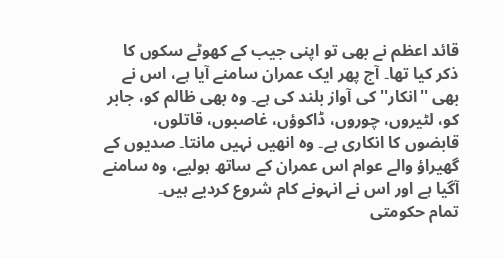قائد اعظم نے بھی تو اپنی جیب کے کھوٹے سکوں کا ذکر کیا تھا۔ آج پھر ایک عمران سامنے آیا ہے، اس نے بھی ''انکار'' کی آواز بلند کی ہے۔ وہ بھی ظالم کو، جابر کو، لٹیروں، چوروں، ڈاکوؤں، غاصبوں، قاتلوں، قابضوں کا انکاری ہے۔ وہ انھیں نہیں مانتا۔ صدیوں کے گھیراؤ والے عوام اس عمران کے ساتھ ہولیے، وہ سامنے آگیا ہے اور اس نے انہونے کام شروع کردیے ہیں۔
تمام حکومتی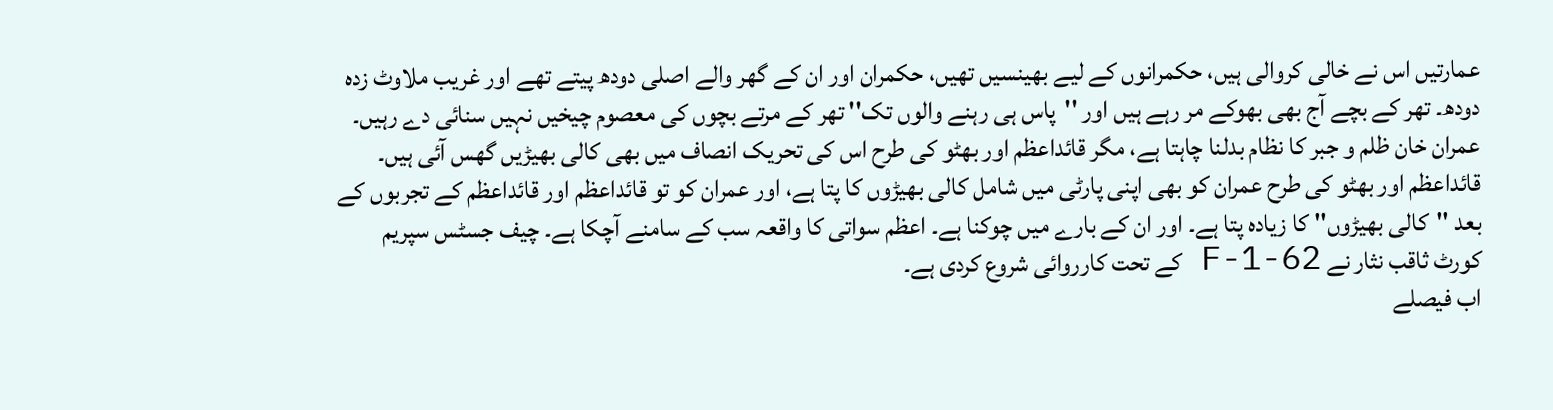عمارتیں اس نے خالی کروالی ہیں، حکمرانوں کے لیے بھینسیں تھیں، حکمران اور ان کے گھر والے اصلی دودھ پیتے تھے اور غریب ملاوٹ زدہ دودھ۔ تھر کے بچے آج بھی بھوکے مر رہے ہیں اور ''پاس ہی رہنے والوں تک'' تھر کے مرتے بچوں کی معصوم چیخیں نہیں سنائی دے رہیں۔ عمران خان ظلم و جبر کا نظام بدلنا چاہتا ہے، مگر قائداعظم اور بھٹو کی طرح اس کی تحریک انصاف میں بھی کالی بھیڑیں گھس آئی ہیں۔ قائداعظم اور بھٹو کی طرح عمران کو بھی اپنی پارٹی میں شامل کالی بھیڑوں کا پتا ہے، اور عمران کو تو قائداعظم اور قائداعظم کے تجربوں کے بعد ''کالی بھیڑوں'' کا زیادہ پتا ہے۔ اور ان کے بارے میں چوکنا ہے۔ اعظم سواتی کا واقعہ سب کے سامنے آچکا ہے۔ چیف جسٹس سپریم کورٹ ثاقب نثار نے 62-1-F کے تحت کارروائی شروع کردی ہے۔
اب فیصلے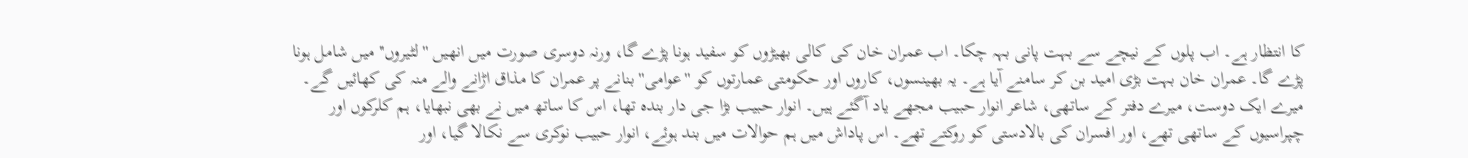کا انتظار ہے۔ اب پلوں کے نیچے سے بہت پانی بہہ چکا۔ اب عمران خان کی کالی بھیڑوں کو سفید ہونا پڑے گا، ورنہ دوسری صورت میں انھیں ''لٹیروں'' میں شامل ہونا پڑے گا۔ عمران خان بہت بڑی امید بن کر سامنے آیا ہے۔ یہ بھینسوں، کاروں اور حکومتی عمارتوں کو ''عوامی'' بنانے پر عمران کا مذاق اڑانے والے منہ کی کھائیں گے۔ میرے ایک دوست، میرے دفتر کے ساتھی، شاعر انوار حبیب مجھے یاد آگئے ہیں۔ انوار حبیب بڑا جی دار بندہ تھا، اس کا ساتھ میں نے بھی نبھایا، ہم کلرکوں اور چپراسیوں کے ساتھی تھے، اور افسران کی بالادستی کو روکتے تھے۔ اس پاداش میں ہم حوالات میں بند ہوئے، انوار حبیب نوکری سے نکالا گیا، اور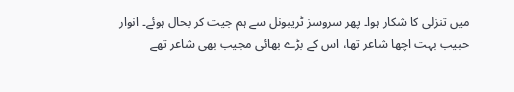میں تنزلی کا شکار ہوا۔ پھر سروسز ٹریبونل سے ہم جیت کر بحال ہوئے۔ انوار حبیب بہت اچھا شاعر تھا، اس کے بڑے بھائی مجیب بھی شاعر تھے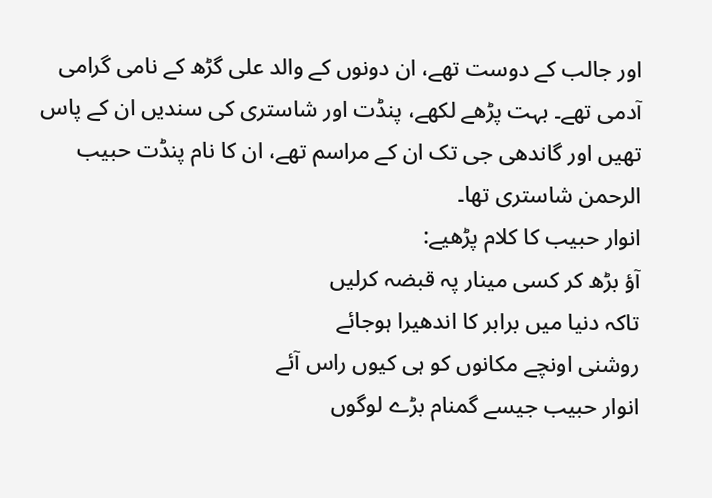اور جالب کے دوست تھے، ان دونوں کے والد علی گڑھ کے نامی گرامی آدمی تھے۔ بہت پڑھے لکھے، پنڈت اور شاستری کی سندیں ان کے پاس تھیں اور گاندھی جی تک ان کے مراسم تھے، ان کا نام پنڈت حبیب الرحمن شاستری تھا۔
انوار حبیب کا کلام پڑھیے:
آؤ بڑھ کر کسی مینار پہ قبضہ کرلیں
تاکہ دنیا میں برابر کا اندھیرا ہوجائے
روشنی اونچے مکانوں کو ہی کیوں راس آئے
انوار حبیب جیسے گمنام بڑے لوگوں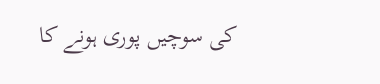کی سوچیں پوری ہونے کا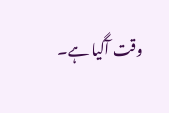وقت آگیا ہے۔